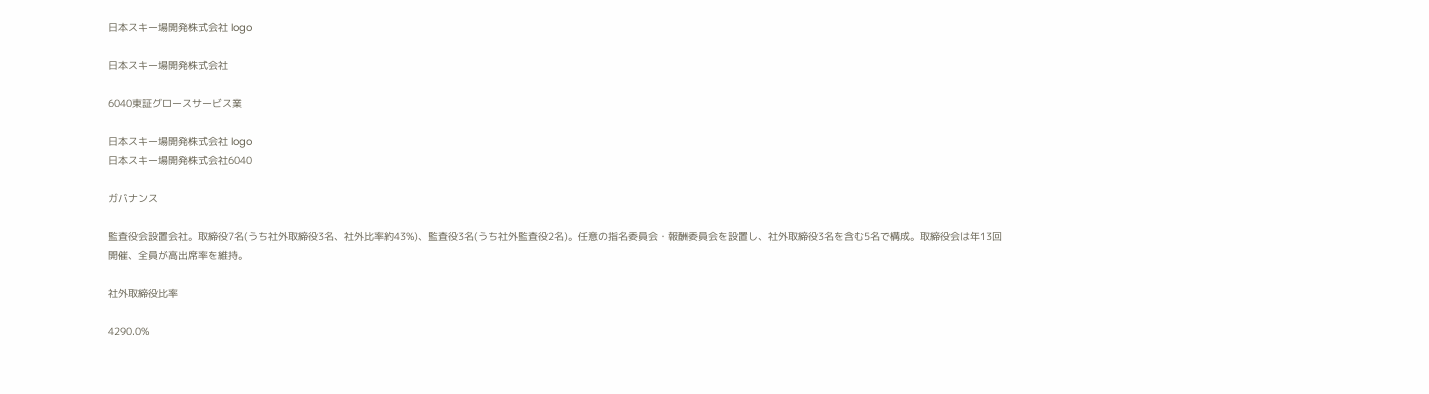日本スキー場開発株式会社 logo

日本スキー場開発株式会社

6040東証グロースサービス業

日本スキー場開発株式会社 logo
日本スキー場開発株式会社6040

ガバナンス

監査役会設置会社。取締役7名(うち社外取締役3名、社外比率約43%)、監査役3名(うち社外監査役2名)。任意の指名委員会・報酬委員会を設置し、社外取締役3名を含む5名で構成。取締役会は年13回開催、全員が高出席率を維持。

社外取締役比率

4290.0%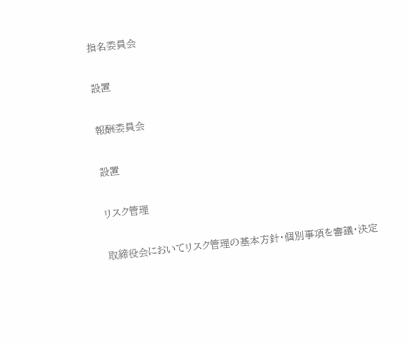指名委員会

設置

報酬委員会

設置

リスク管理

取締役会においてリスク管理の基本方針・個別事項を審議・決定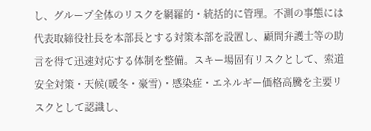し、グループ全体のリスクを網羅的・統括的に管理。不測の事態には代表取締役社長を本部長とする対策本部を設置し、顧問弁護士等の助言を得て迅速対応する体制を整備。スキー場固有リスクとして、索道安全対策・天候(暖冬・豪雪)・感染症・エネルギー価格高騰を主要リスクとして認識し、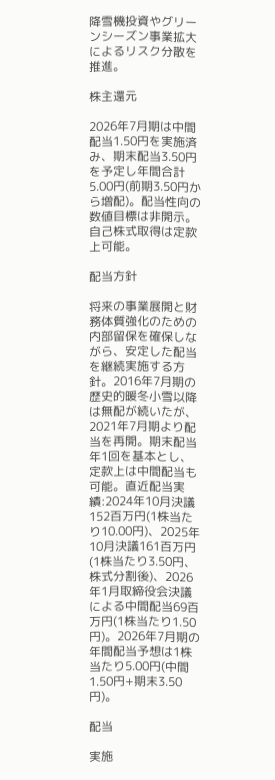降雪機投資やグリーンシーズン事業拡大によるリスク分散を推進。

株主還元

2026年7月期は中間配当1.50円を実施済み、期末配当3.50円を予定し年間合計5.00円(前期3.50円から増配)。配当性向の数値目標は非開示。自己株式取得は定款上可能。

配当方針

将来の事業展開と財務体質強化のための内部留保を確保しながら、安定した配当を継続実施する方針。2016年7月期の歴史的暖冬小雪以降は無配が続いたが、2021年7月期より配当を再開。期末配当年1回を基本とし、定款上は中間配当も可能。直近配当実績:2024年10月決議152百万円(1株当たり10.00円)、2025年10月決議161百万円(1株当たり3.50円、株式分割後)、2026年1月取締役会決議による中間配当69百万円(1株当たり1.50円)。2026年7月期の年間配当予想は1株当たり5.00円(中間1.50円+期末3.50円)。

配当

実施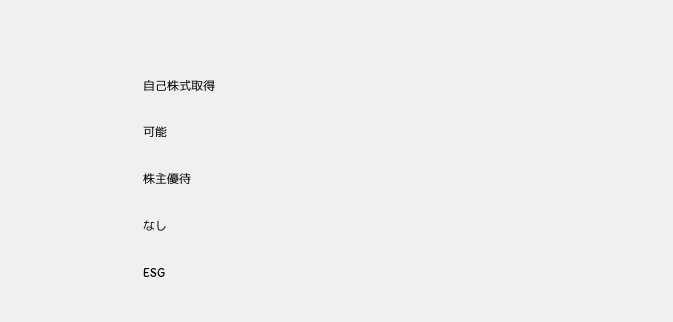自己株式取得

可能

株主優待

なし

ESG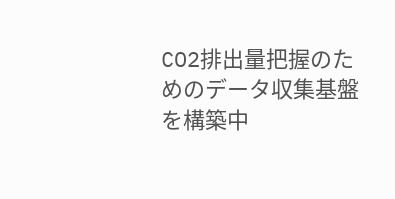CO2排出量把握のためのデータ収集基盤を構築中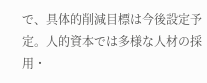で、具体的削減目標は今後設定予定。人的資本では多様な人材の採用・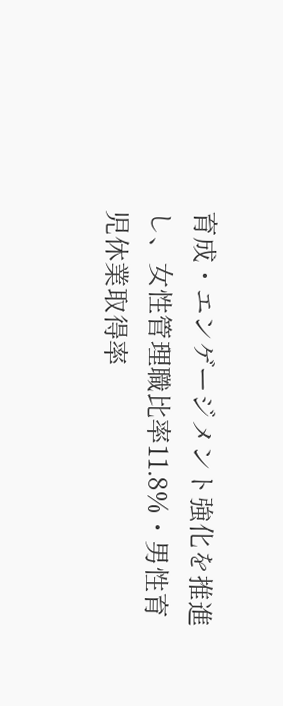育成・エンゲージメント強化を推進し、女性管理職比率11.8%・男性育児休業取得率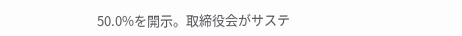50.0%を開示。取締役会がサステ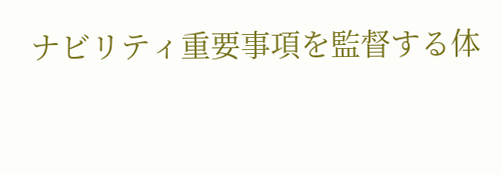ナビリティ重要事項を監督する体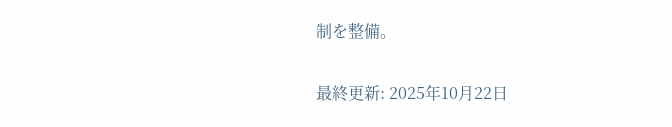制を整備。

最終更新: 2025年10月22日